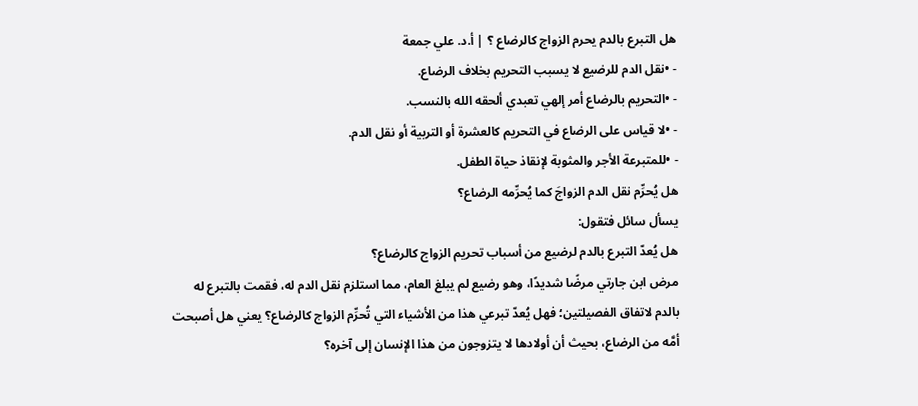هل التبرع بالدم يحرم الزواج كالرضاع ؟ | أ.د. علي جمعة
- •نقل الدم للرضيع لا يسبب التحريم بخلاف الرضاع.
- •التحريم بالرضاع أمر إلهي تعبدي ألحقه الله بالنسب.
- •لا قياس على الرضاع في التحريم كالعشرة أو التربية أو نقل الدم.
- •للمتبرعة الأجر والمثوبة لإنقاذ حياة الطفل.
هل يُحرِّم نقل الدم الزواجَ كما يُحرِّمه الرضاع؟
يسأل سائل فتقول:
هل يُعدّ التبرع بالدم لرضيع من أسباب تحريم الزواج كالرضاع؟
مرض ابن جارتي مرضًا شديدًا، وهو رضيع لم يبلغ العام، مما استلزم نقل الدم له، فقمت بالتبرع له بالدم لاتفاق الفصيلتين؛ فهل يُعدّ تبرعي هذا من الأشياء التي تُحرِّم الزواج كالرضاع؟ يعني هل أصبحت أمَّه من الرضاع، بحيث أن أولادها لا يتزوجون من هذا الإنسان إلى آخره؟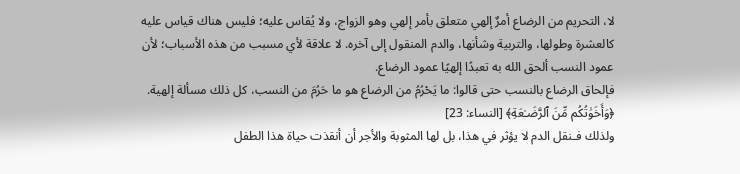لا، التحريم من الرضاع أمرٌ إلهي متعلق بأمر إلهي وهو الزواج، ولا يُقاس عليه؛ فليس هناك قياس عليه كالعشرة وطولها، والتربية وشأنها، والدم المنقول إلى آخره. لا علاقة لأي مسبب من هذه الأسباب؛ لأن عمود النسب ألحق الله به تعبدًا إلهيًا عمود الرضاع.
فإلحاق الرضاع بالنسب حتى قالوا: ما يَحْرُمُ من الرضاع هو ما حَرُمَ من النسب، كل ذلك مسألة إلهية.
﴿وَأَخَوَٰتُكُم مِّنَ ٱلرَّضَـٰعَةِ﴾ [النساء: 23]
ولذلك فـنقل الدم لا يؤثر في هذا، بل لها المثوبة والأجر أن أنقذت حياة هذا الطفل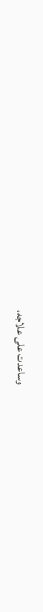وساعدت على علاجه،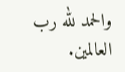والحمد لله رب العالمين.